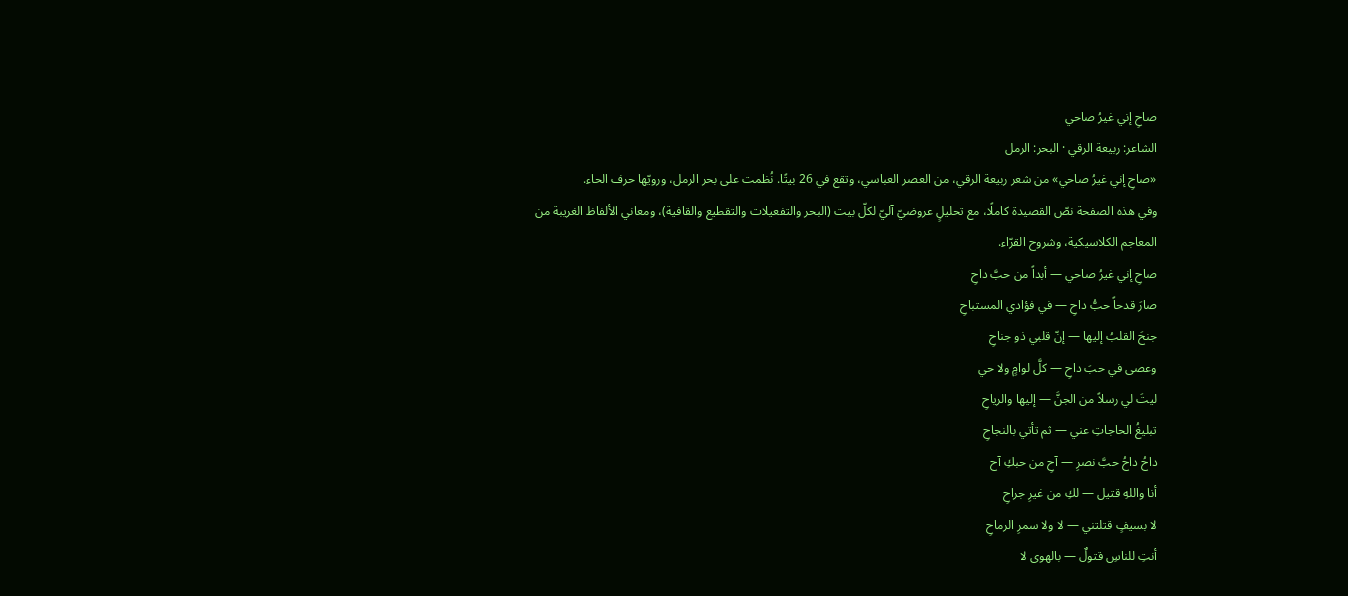صاحِ إني غيرُ صاحي
الشاعر: ربيعة الرقي · البحر: الرمل
«صاحِ إني غيرُ صاحي» من شعر ربيعة الرقي، من العصر العباسي، وتقع في 26 بيتًا. نُظمت على بحر الرمل، ورويّها حرف الحاء.
وفي هذه الصفحة نصّ القصيدة كاملًا، مع تحليلٍ عروضيّ آليّ لكلّ بيت (البحر والتفعيلات والتقطيع والقافية)، ومعاني الألفاظ الغريبة من المعاجم الكلاسيكية، وشروح القرّاء.
صاحِ إني غيرُ صاحي — أبداً من حبَّ داحِ
صارَ قدحاً حبُّ داحِ — في فؤادي المستباحِ
جنحَ القلبُ إليها — إنّ قلبي ذو جناحِ
وعصى في حبَ داحِ — كلَّ لوامٍ ولا حي
ليتَ لي رسلاً من الجنَّ — إليها والرياحِ
تبليغُ الحاجاتِ عني — ثم تأتي بالنجاحِ
داحُ داحُ حبَّ نصرِ — آحِ من حبكِ آح
أنا واللهِ قتيل — لكِ من غيرِ جراحِ
لا بسيفٍ قتلتني — لا ولا سمرِ الرماحِ
أنتِ للناسِ قتولٌ — بالهوى لا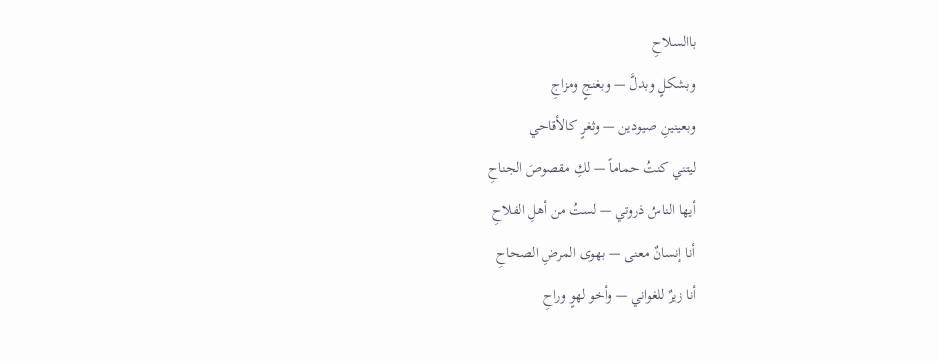باالسلاحِ
وبشكلٍ وبدلَّ — وبغنجٍ ومزاجِ
وبعينينِ صيودين — وثغرٍ كالأقاحي
ليتني كنتُ حماماً — لكِ مقصوصَ الجناحِ
أيها الناسُ ذروتي — لستُ من أهلِ الفلاحِ
أنا إنسانٌ معنى — بهوى المرضِ الصحاحِ
أنا زيرٌ للغواني — وأخو لهوٍ وراحِ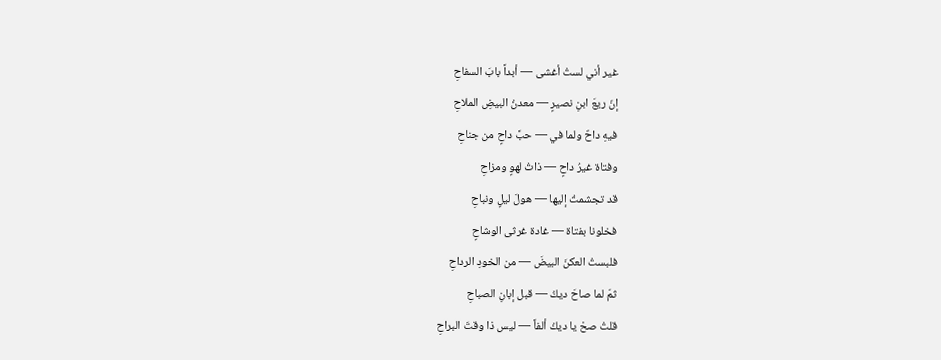غير أني لستُ أغشى — أبداً بابَ السفاحِ
إنّ ريعَ ابنِ نصيرٍ — معدنُ البيضِ الملاحِ
فيهِ داحٌ ولما في — حبَّ داحٍ من جناحِ
وفتاة غيرُ داحٍ — ذاتُ لهوٍ ومزاحِ
قد تجشمتُ إليها — هولَ ليلٍ ونباحِ
فخلونا بفتاة — غادة غرثى الوشاحٍ
فلبستُ العكنَ البيضَ — من الخودِ الرداحِ
ثمّ لما صاحَ ديكُ — قبل إبانِ الصباحِ
قلتُ صحْ يا ديكُ ألفاً — ليس ذا وقتَ البراحِ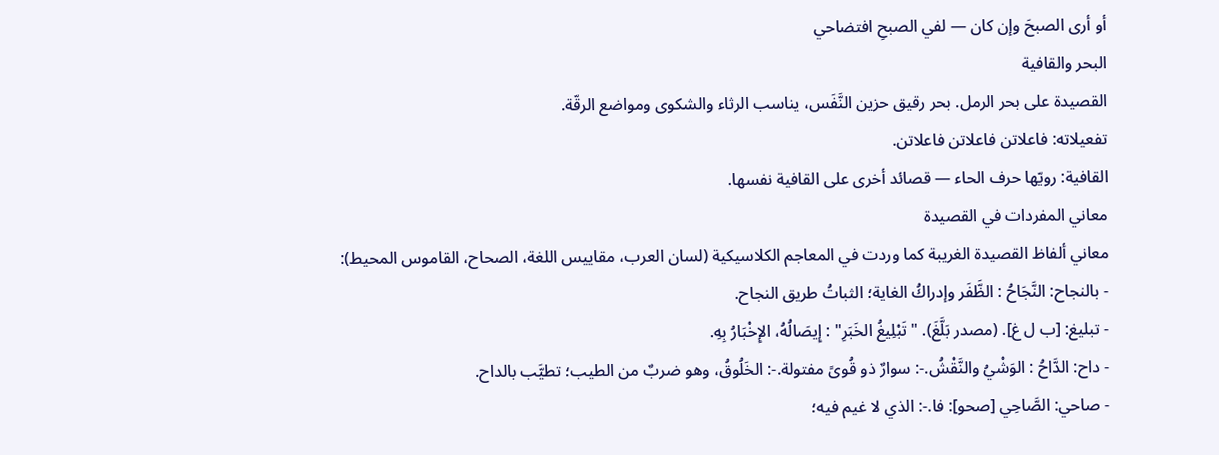أو أرى الصبحَ وإن كان — لفي الصبحِ افتضاحي
البحر والقافية
القصيدة على بحر الرمل. بحر رقيق حزين النَّفَس، يناسب الرثاء والشكوى ومواضع الرقّة.
تفعيلاته: فاعلاتن فاعلاتن فاعلاتن.
القافية: رويّها حرف الحاء — قصائد أخرى على القافية نفسها.
معاني المفردات في القصيدة
معاني ألفاظ القصيدة الغريبة كما وردت في المعاجم الكلاسيكية (لسان العرب، مقاييس اللغة، الصحاح، القاموس المحيط):
- بالنجاح: النَّجَاحُ : الظَّفَر وإدراكُ الغاية؛ الثباتُ طريق النجاح.
- تبليغ: [ب ل غ]. (مصدر بَلَّغَ). "تَبْلِيغُ الخَبَرِ" : إِيصَالُهُ، الإِخْبَارُ بِهِ.
- داح: الدَّاحُ : الوَشْيُ والنَّقْشُ.-: سوارٌ ذو قُوىً مفتولة.-: الخَلُوقُ، وهو ضربٌ من الطيب؛ تطيَّب بالداح.
- صاحي: الصَّاحِي [صحو]: فا.-: الذي لا غيم فيه؛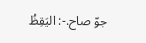جوّ صاح.-: اليَقِظُ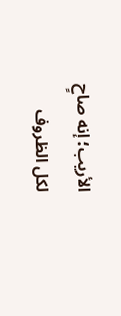الأريب؛ إنه صاحٍ لكل الظروف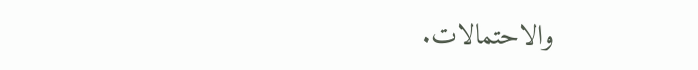والاحتمالات.